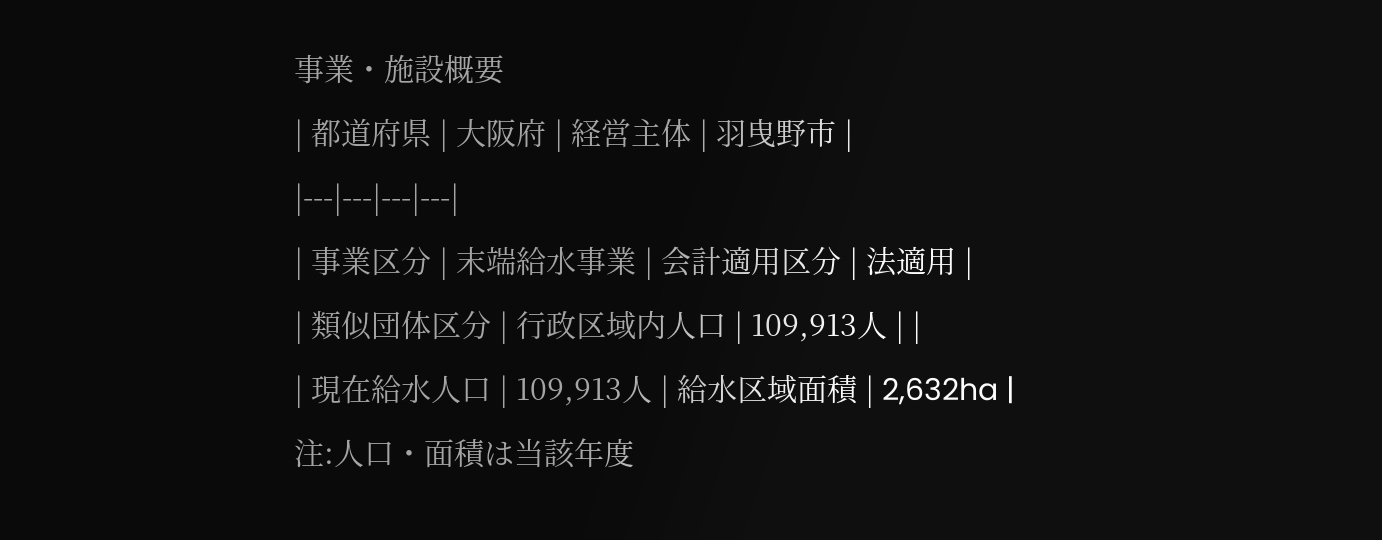事業・施設概要
| 都道府県 | 大阪府 | 経営主体 | 羽曳野市 |
|---|---|---|---|
| 事業区分 | 末端給水事業 | 会計適用区分 | 法適用 |
| 類似団体区分 | 行政区域内人口 | 109,913人 | |
| 現在給水人口 | 109,913人 | 給水区域面積 | 2,632ha |
注:人口・面積は当該年度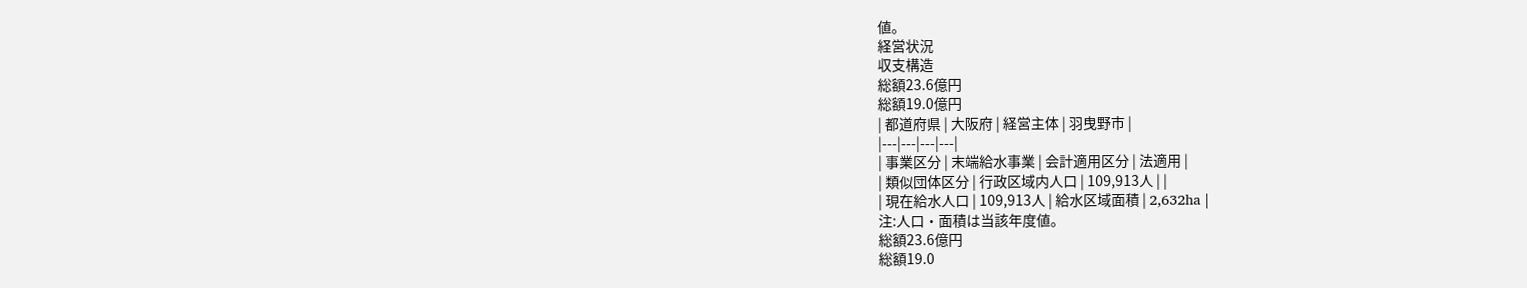値。
経営状況
収支構造
総額23.6億円
総額19.0億円
| 都道府県 | 大阪府 | 経営主体 | 羽曳野市 |
|---|---|---|---|
| 事業区分 | 末端給水事業 | 会計適用区分 | 法適用 |
| 類似団体区分 | 行政区域内人口 | 109,913人 | |
| 現在給水人口 | 109,913人 | 給水区域面積 | 2,632ha |
注:人口・面積は当該年度値。
総額23.6億円
総額19.0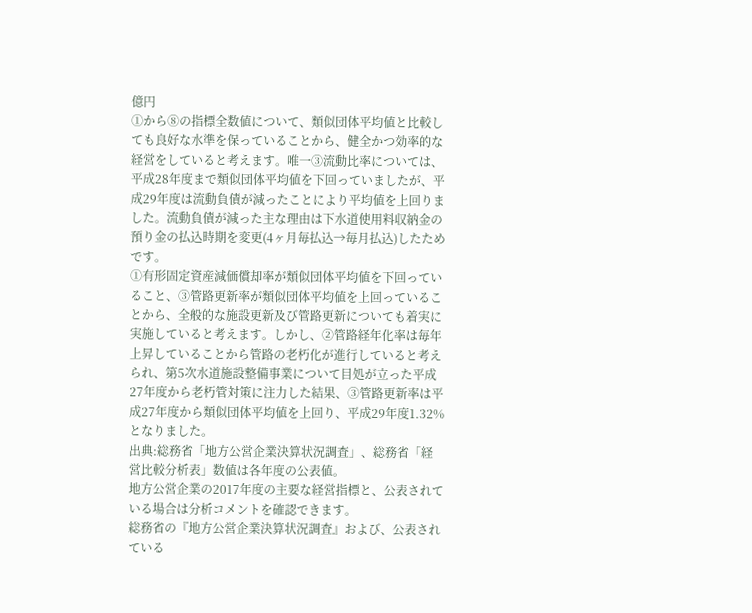億円
①から⑧の指標全数値について、類似団体平均値と比較しても良好な水準を保っていることから、健全かつ効率的な経営をしていると考えます。唯一③流動比率については、平成28年度まで類似団体平均値を下回っていましたが、平成29年度は流動負債が減ったことにより平均値を上回りました。流動負債が減った主な理由は下水道使用料収納金の預り金の払込時期を変更(4ヶ月毎払込→毎月払込)したためです。
①有形固定資産減価償却率が類似団体平均値を下回っていること、③管路更新率が類似団体平均値を上回っていることから、全般的な施設更新及び管路更新についても着実に実施していると考えます。しかし、②管路経年化率は毎年上昇していることから管路の老朽化が進行していると考えられ、第5次水道施設整備事業について目処が立った平成27年度から老朽管対策に注力した結果、③管路更新率は平成27年度から類似団体平均値を上回り、平成29年度1.32%となりました。
出典:総務省「地方公営企業決算状況調査」、総務省「経営比較分析表」数値は各年度の公表値。
地方公営企業の2017年度の主要な経営指標と、公表されている場合は分析コメントを確認できます。
総務省の『地方公営企業決算状況調査』および、公表されている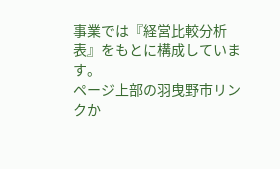事業では『経営比較分析表』をもとに構成しています。
ページ上部の羽曳野市リンクか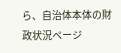ら、自治体本体の財政状況ページ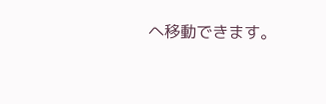へ移動できます。